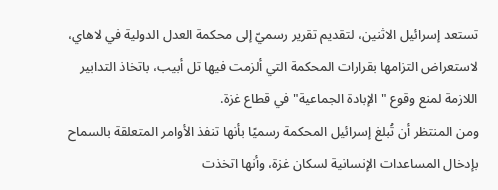تستعد إسرائيل الاثنين، لتقديم تقرير رسميّ إلى محكمة العدل الدولية في لاهاي، لاستعراض التزامها بقرارات المحكمة التي ألزمت فيها تل أبيب، باتخاذ التدابير اللازمة لمنع وقوع "الإبادة الجماعية" في قطاع غزة.
ومن المنتظر أن تُبلغ إسرائيل المحكمة رسميًا بأنها تنفذ الأوامر المتعلقة بالسماح بإدخال المساعدات الإنسانية لسكان غزة، وأنها اتخذت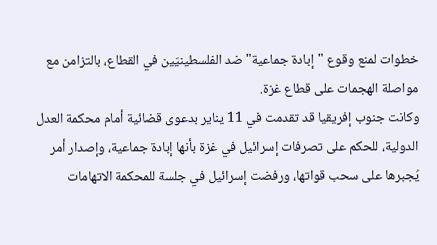خطوات لمنع وقوع "إبادة جماعية" ضد الفلسطينيّين في القطاع، بالتزامن مع مواصلة الهجمات على قطاع غزة.
وكانت جنوب إفريقيا قد تقدمت في 11 يناير بدعوى قضائية أمام محكمة العدل الدولية، للحكم على تصرفات إسرائيل في غزة بأنها إبادة جماعية، وإصدار أمر يُجبرها على سحب قواتها، ورفضت إسرائيل في جلسة للمحكمة الاتهامات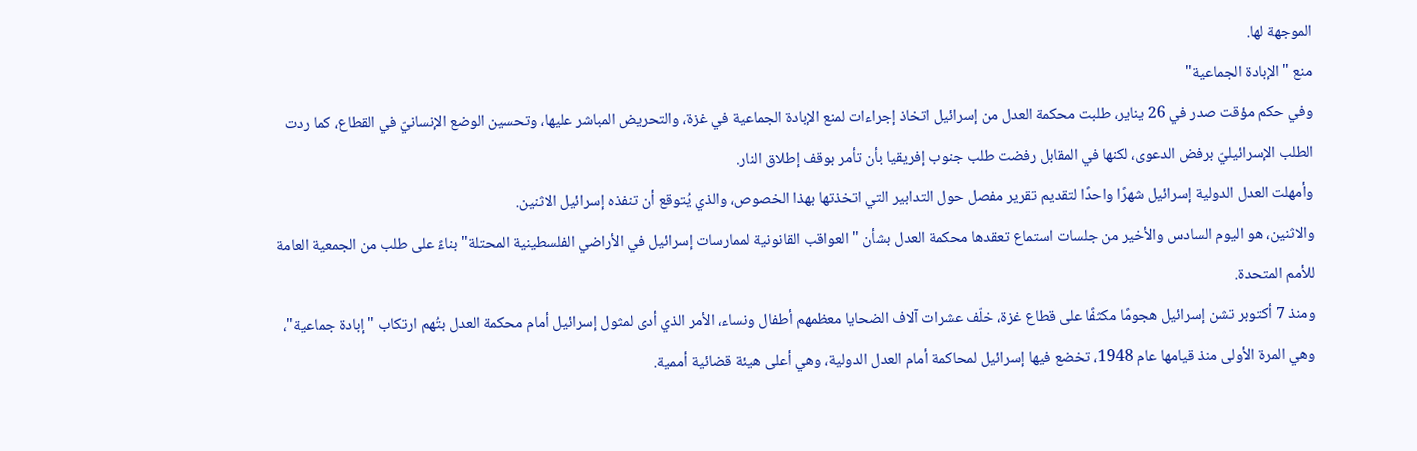الموجهة لها.
منع "الإبادة الجماعية"
وفي حكم مؤقت صدر في 26 يناير، طلبت محكمة العدل من إسرائيل اتخاذ إجراءات لمنع الإبادة الجماعية في غزة، والتحريض المباشر عليها، وتحسين الوضع الإنسانيّ في القطاع، كما ردت الطلب الإسرائيليّ برفض الدعوى، لكنها في المقابل رفضت طلب جنوب إفريقيا بأن تأمر بوقف إطلاق النار.
وأمهلت العدل الدولية إسرائيل شهرًا واحدًا لتقديم تقرير مفصل حول التدابير التي اتخذتها بهذا الخصوص، والذي يُتوقع أن تنفذه إسرائيل الاثنين.
والاثنين، هو اليوم السادس والأخير من جلسات استماع تعقدها محكمة العدل بشأن "العواقب القانونية لممارسات إسرائيل في الأراضي الفلسطينية المحتلة" بناءً على طلب من الجمعية العامة للأمم المتحدة.
ومنذ 7 أكتوبر تشن إسرائيل هجومًا مكثفًا على قطاع غزة، خلّف عشرات آلاف الضحايا معظمهم أطفال ونساء، الأمر الذي أدى لمثول إسرائيل أمام محكمة العدل بتُهم ارتكاب "إبادة جماعية"، وهي المرة الأولى منذ قيامها عام 1948، تخضع فيها إسرائيل لمحاكمة أمام العدل الدولية، وهي أعلى هيئة قضائية أممية.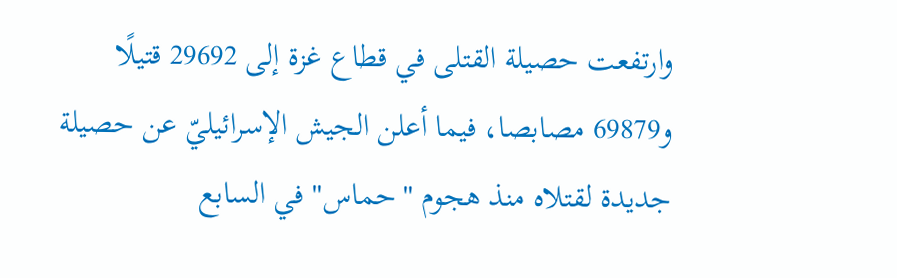وارتفعت حصيلة القتلى في قطاع غزة إلى 29692 قتيلًا و69879 مصابصا، فيما أعلن الجيش الإسرائيليّ عن حصيلة جديدة لقتلاه منذ هجوم "حماس" في السابع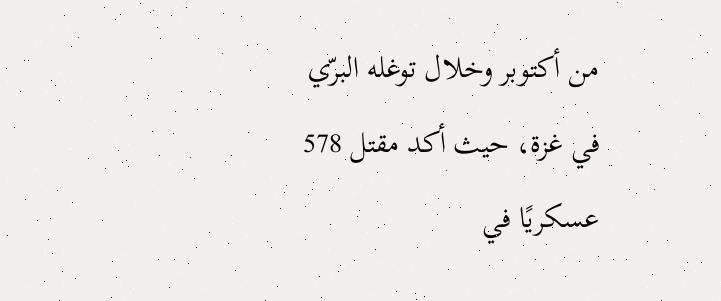من أكتوبر وخلال توغله البرّي في غزة، حيث أكد مقتل 578 عسكريًا في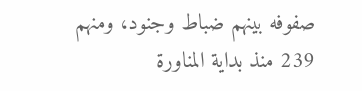صفوفه بينهم ضباط وجنود، ومنهم 239 منذ بداية المناورة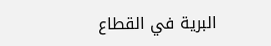البرية في القطاع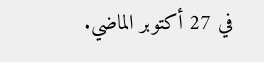في 27 أكتوبر الماضي.